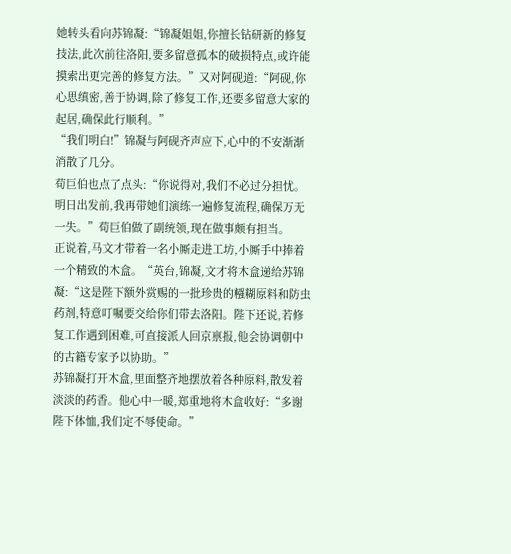她转头看向苏锦凝:“锦凝姐姐,你擅长钻研新的修复技法,此次前往洛阳,要多留意孤本的破损特点,或许能摸索出更完善的修复方法。”又对阿砚道:“阿砚,你心思缜密,善于协调,除了修复工作,还要多留意大家的起居,确保此行顺利。”
“我们明白!”锦凝与阿砚齐声应下,心中的不安渐渐消散了几分。
荀巨伯也点了点头:“你说得对,我们不必过分担忧。明日出发前,我再带她们演练一遍修复流程,确保万无一失。”荀巨伯做了副统领,现在做事颇有担当。
正说着,马文才带着一名小厮走进工坊,小厮手中捧着一个精致的木盒。“英台,锦凝,文才将木盒递给苏锦凝:“这是陛下额外赏赐的一批珍贵的糨糊原料和防虫药剂,特意叮嘱要交给你们带去洛阳。陛下还说,若修复工作遇到困难,可直接派人回京禀报,他会协调朝中的古籍专家予以协助。”
苏锦凝打开木盒,里面整齐地摆放着各种原料,散发着淡淡的药香。他心中一暖,郑重地将木盒收好:“多谢陛下体恤,我们定不辱使命。”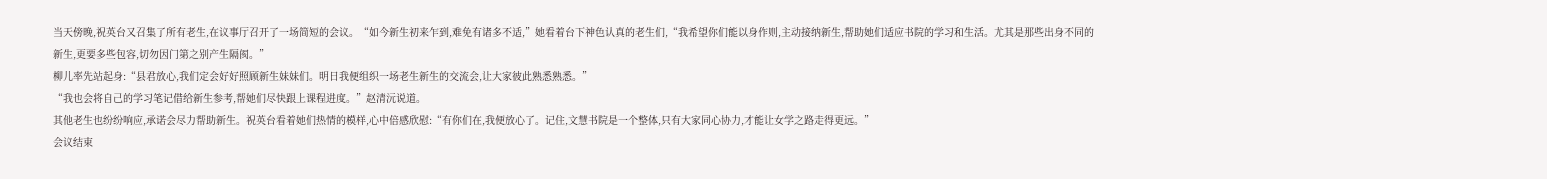当天傍晚,祝英台又召集了所有老生,在议事厅召开了一场简短的会议。“如今新生初来乍到,难免有诸多不适,”她看着台下神色认真的老生们,“我希望你们能以身作则,主动接纳新生,帮助她们适应书院的学习和生活。尤其是那些出身不同的新生,更要多些包容,切勿因门第之别产生隔阂。”
柳儿率先站起身:“县君放心,我们定会好好照顾新生妹妹们。明日我便组织一场老生新生的交流会,让大家彼此熟悉熟悉。”
“我也会将自己的学习笔记借给新生参考,帮她们尽快跟上课程进度。”赵清沅说道。
其他老生也纷纷响应,承诺会尽力帮助新生。祝英台看着她们热情的模样,心中倍感欣慰:“有你们在,我便放心了。记住,文慧书院是一个整体,只有大家同心协力,才能让女学之路走得更远。”
会议结束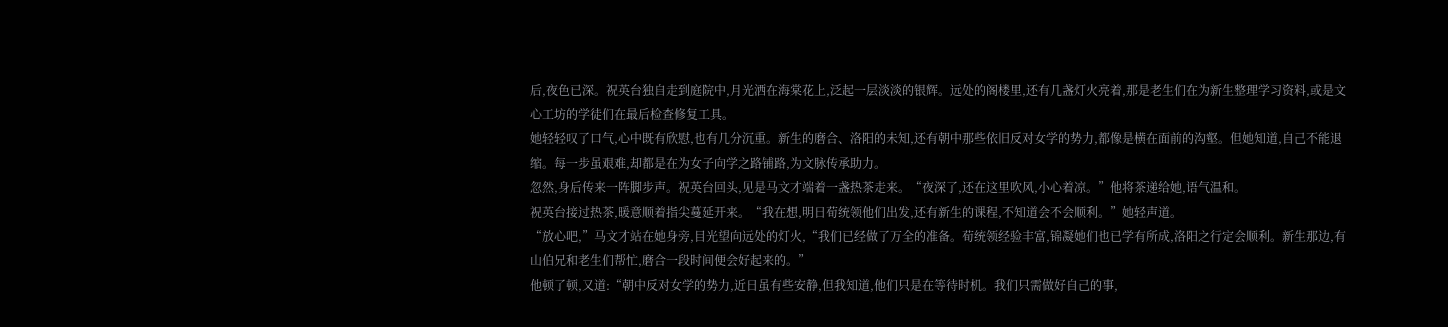后,夜色已深。祝英台独自走到庭院中,月光洒在海棠花上,泛起一层淡淡的银辉。远处的阁楼里,还有几盏灯火亮着,那是老生们在为新生整理学习资料,或是文心工坊的学徒们在最后检查修复工具。
她轻轻叹了口气,心中既有欣慰,也有几分沉重。新生的磨合、洛阳的未知,还有朝中那些依旧反对女学的势力,都像是横在面前的沟壑。但她知道,自己不能退缩。每一步虽艰难,却都是在为女子向学之路铺路,为文脉传承助力。
忽然,身后传来一阵脚步声。祝英台回头,见是马文才端着一盏热茶走来。“夜深了,还在这里吹风,小心着凉。”他将茶递给她,语气温和。
祝英台接过热茶,暖意顺着指尖蔓延开来。“我在想,明日荀统领他们出发,还有新生的课程,不知道会不会顺利。”她轻声道。
“放心吧,”马文才站在她身旁,目光望向远处的灯火,“我们已经做了万全的准备。荀统领经验丰富,锦凝她们也已学有所成,洛阳之行定会顺利。新生那边,有山伯兄和老生们帮忙,磨合一段时间便会好起来的。”
他顿了顿,又道:“朝中反对女学的势力,近日虽有些安静,但我知道,他们只是在等待时机。我们只需做好自己的事,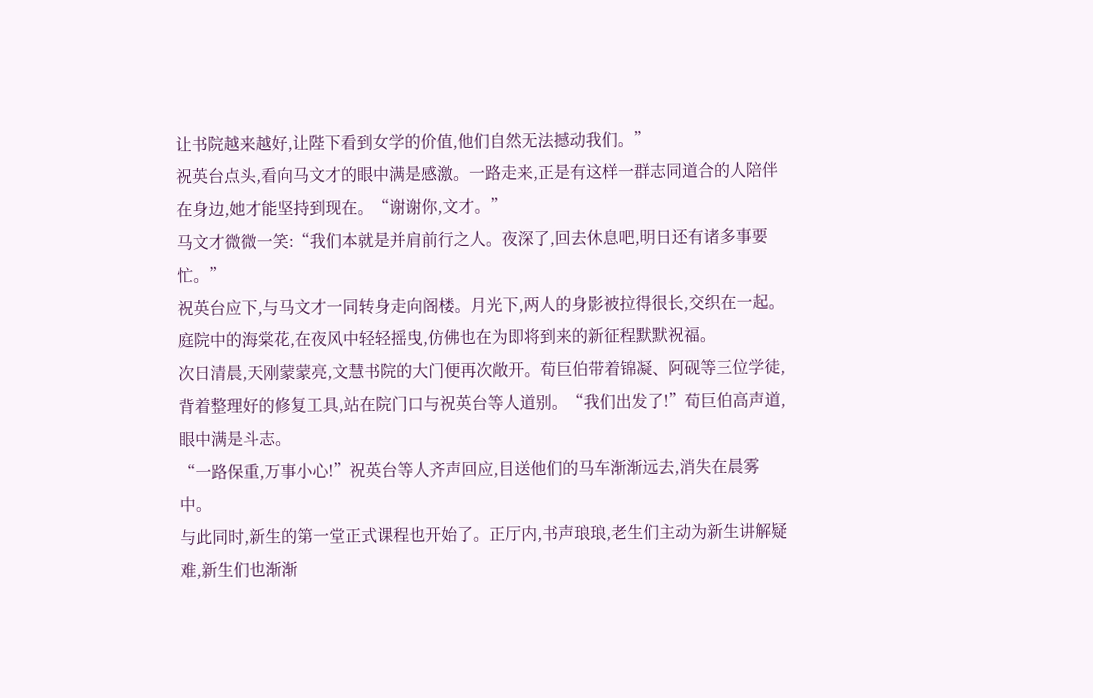让书院越来越好,让陛下看到女学的价值,他们自然无法撼动我们。”
祝英台点头,看向马文才的眼中满是感激。一路走来,正是有这样一群志同道合的人陪伴在身边,她才能坚持到现在。“谢谢你,文才。”
马文才微微一笑:“我们本就是并肩前行之人。夜深了,回去休息吧,明日还有诸多事要忙。”
祝英台应下,与马文才一同转身走向阁楼。月光下,两人的身影被拉得很长,交织在一起。庭院中的海棠花,在夜风中轻轻摇曳,仿佛也在为即将到来的新征程默默祝福。
次日清晨,天刚蒙蒙亮,文慧书院的大门便再次敞开。荀巨伯带着锦凝、阿砚等三位学徒,背着整理好的修复工具,站在院门口与祝英台等人道别。“我们出发了!”荀巨伯高声道,眼中满是斗志。
“一路保重,万事小心!”祝英台等人齐声回应,目送他们的马车渐渐远去,消失在晨雾中。
与此同时,新生的第一堂正式课程也开始了。正厅内,书声琅琅,老生们主动为新生讲解疑难,新生们也渐渐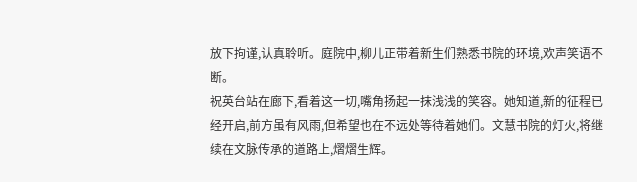放下拘谨,认真聆听。庭院中,柳儿正带着新生们熟悉书院的环境,欢声笑语不断。
祝英台站在廊下,看着这一切,嘴角扬起一抹浅浅的笑容。她知道,新的征程已经开启,前方虽有风雨,但希望也在不远处等待着她们。文慧书院的灯火,将继续在文脉传承的道路上,熠熠生辉。